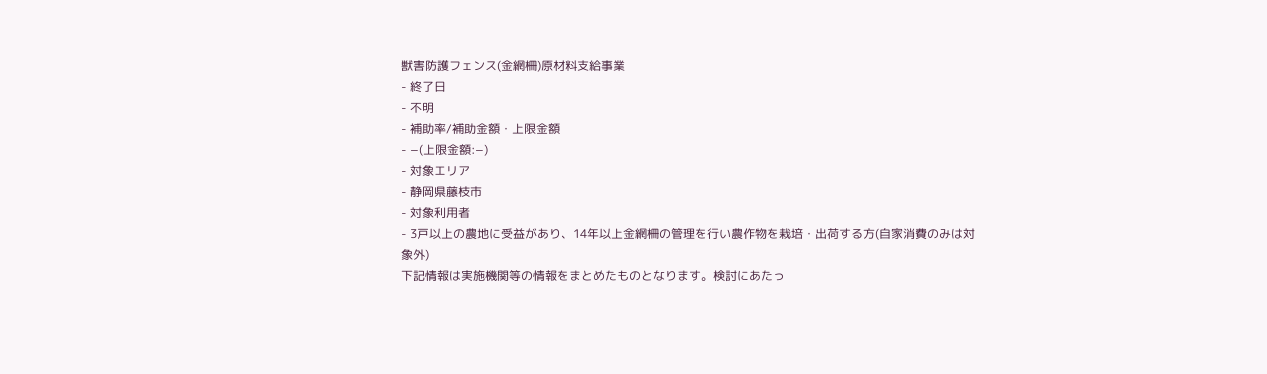獣害防護フェンス(金網柵)原材料支給事業
- 終了日
- 不明
- 補助率/補助金額・上限金額
- −(上限金額:−)
- 対象エリア
- 静岡県藤枝市
- 対象利用者
- 3戸以上の農地に受益があり、14年以上金網柵の管理を行い農作物を栽培・出荷する方(自家消費のみは対象外)
下記情報は実施機関等の情報をまとめたものとなります。検討にあたっ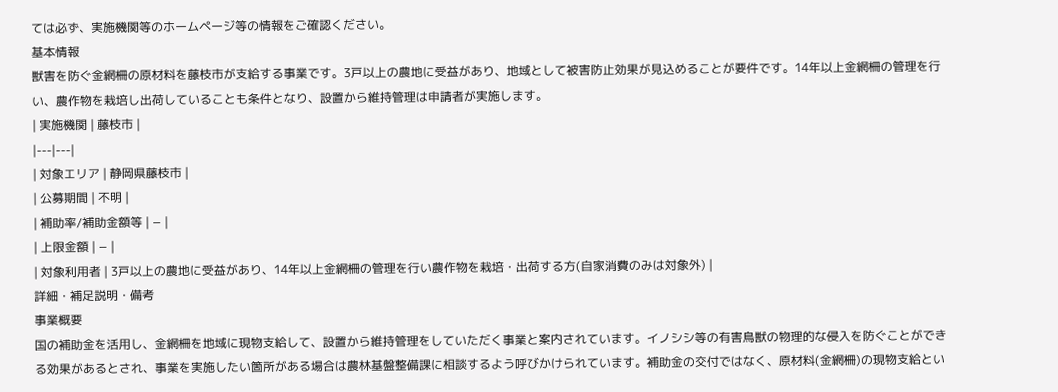ては必ず、実施機関等のホームページ等の情報をご確認ください。
基本情報
獣害を防ぐ金網柵の原材料を藤枝市が支給する事業です。3戸以上の農地に受益があり、地域として被害防止効果が見込めることが要件です。14年以上金網柵の管理を行い、農作物を栽培し出荷していることも条件となり、設置から維持管理は申請者が実施します。
| 実施機関 | 藤枝市 |
|---|---|
| 対象エリア | 静岡県藤枝市 |
| 公募期間 | 不明 |
| 補助率/補助金額等 | − |
| 上限金額 | − |
| 対象利用者 | 3戸以上の農地に受益があり、14年以上金網柵の管理を行い農作物を栽培・出荷する方(自家消費のみは対象外) |
詳細・補足説明・備考
事業概要
国の補助金を活用し、金網柵を地域に現物支給して、設置から維持管理をしていただく事業と案内されています。イノシシ等の有害鳥獣の物理的な侵入を防ぐことができる効果があるとされ、事業を実施したい箇所がある場合は農林基盤整備課に相談するよう呼びかけられています。補助金の交付ではなく、原材料(金網柵)の現物支給とい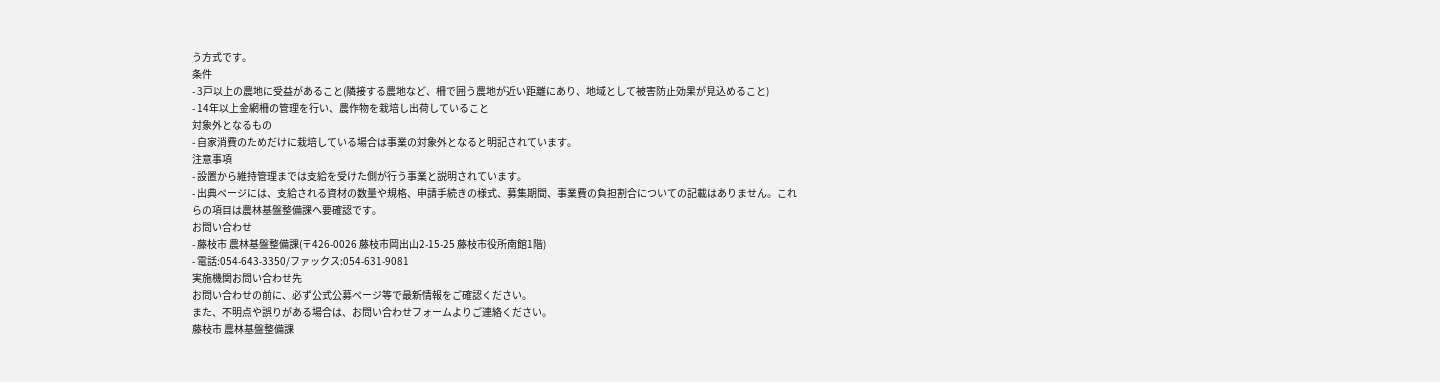う方式です。
条件
- 3戸以上の農地に受益があること(隣接する農地など、柵で囲う農地が近い距離にあり、地域として被害防止効果が見込めること)
- 14年以上金網柵の管理を行い、農作物を栽培し出荷していること
対象外となるもの
- 自家消費のためだけに栽培している場合は事業の対象外となると明記されています。
注意事項
- 設置から維持管理までは支給を受けた側が行う事業と説明されています。
- 出典ページには、支給される資材の数量や規格、申請手続きの様式、募集期間、事業費の負担割合についての記載はありません。これらの項目は農林基盤整備課へ要確認です。
お問い合わせ
- 藤枝市 農林基盤整備課(〒426-0026 藤枝市岡出山2-15-25 藤枝市役所南館1階)
- 電話:054-643-3350/ファックス:054-631-9081
実施機関お問い合わせ先
お問い合わせの前に、必ず公式公募ページ等で最新情報をご確認ください。
また、不明点や誤りがある場合は、お問い合わせフォームよりご連絡ください。
藤枝市 農林基盤整備課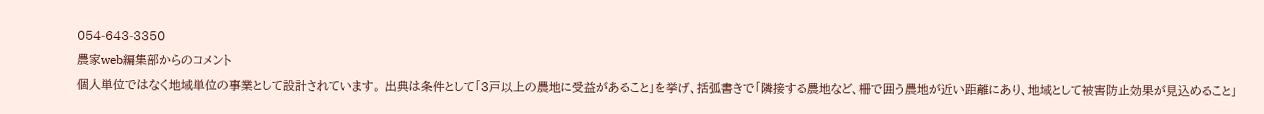054-643-3350
農家web編集部からのコメント
個人単位ではなく地域単位の事業として設計されています。 出典は条件として「3戸以上の農地に受益があること」を挙げ、括弧書きで「隣接する農地など、柵で囲う農地が近い距離にあり、地域として被害防止効果が見込めること」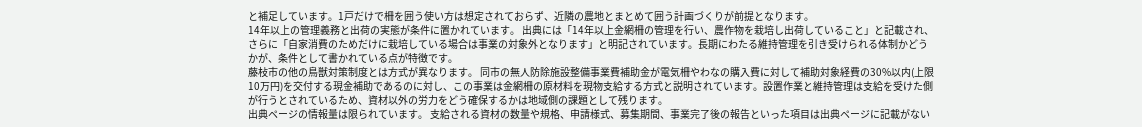と補足しています。1戸だけで柵を囲う使い方は想定されておらず、近隣の農地とまとめて囲う計画づくりが前提となります。
14年以上の管理義務と出荷の実態が条件に置かれています。 出典には「14年以上金網柵の管理を行い、農作物を栽培し出荷していること」と記載され、さらに「自家消費のためだけに栽培している場合は事業の対象外となります」と明記されています。長期にわたる維持管理を引き受けられる体制かどうかが、条件として書かれている点が特徴です。
藤枝市の他の鳥獣対策制度とは方式が異なります。 同市の無人防除施設整備事業費補助金が電気柵やわなの購入費に対して補助対象経費の30%以内(上限10万円)を交付する現金補助であるのに対し、この事業は金網柵の原材料を現物支給する方式と説明されています。設置作業と維持管理は支給を受けた側が行うとされているため、資材以外の労力をどう確保するかは地域側の課題として残ります。
出典ページの情報量は限られています。 支給される資材の数量や規格、申請様式、募集期間、事業完了後の報告といった項目は出典ページに記載がない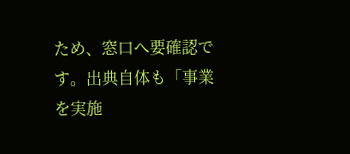ため、窓口へ要確認です。出典自体も「事業を実施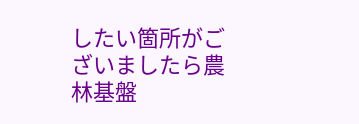したい箇所がございましたら農林基盤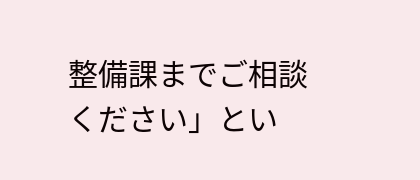整備課までご相談ください」とい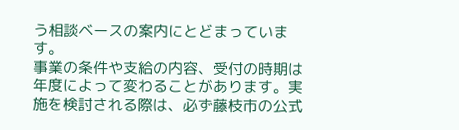う相談ベースの案内にとどまっています。
事業の条件や支給の内容、受付の時期は年度によって変わることがあります。実施を検討される際は、必ず藤枝市の公式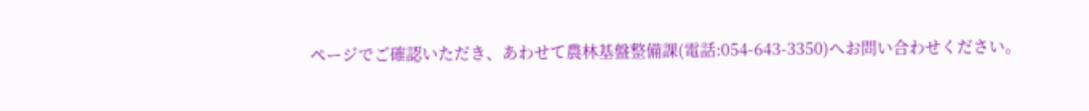ページでご確認いただき、あわせて農林基盤整備課(電話:054-643-3350)へお問い合わせください。